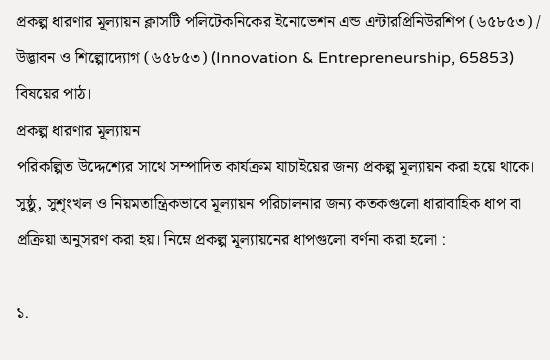প্রকল্প ধারণার মূল্যায়ন ক্লাসটি পলিটেকনিকের ইনোভেশন এন্ড এন্টারপ্রিনিউরশিপ (৬৫৮৫৩) / উদ্ভাবন ও শিল্পোদ্যোগ (৬৫৮৫৩) (Innovation & Entrepreneurship, 65853) বিষয়ের পাঠ।
প্রকল্প ধারণার মূল্যায়ন
পরিকল্পিত উদ্দেশ্যের সাথে সম্পাদিত কার্যক্রম যাচাইয়ের জন্য প্রকল্প মূল্যায়ন করা হয়ে থাকে। সুষ্ঠু, সুশৃংখল ও নিয়মতান্ত্রিকভাবে মূল্যায়ন পরিচালনার জন্য কতকগুলো ধারাবাহিক ধাপ বা প্রক্রিয়া অনুসরণ করা হয়। নিম্নে প্রকল্প মূল্যায়নের ধাপগুলো বর্ণনা করা হলো :

১.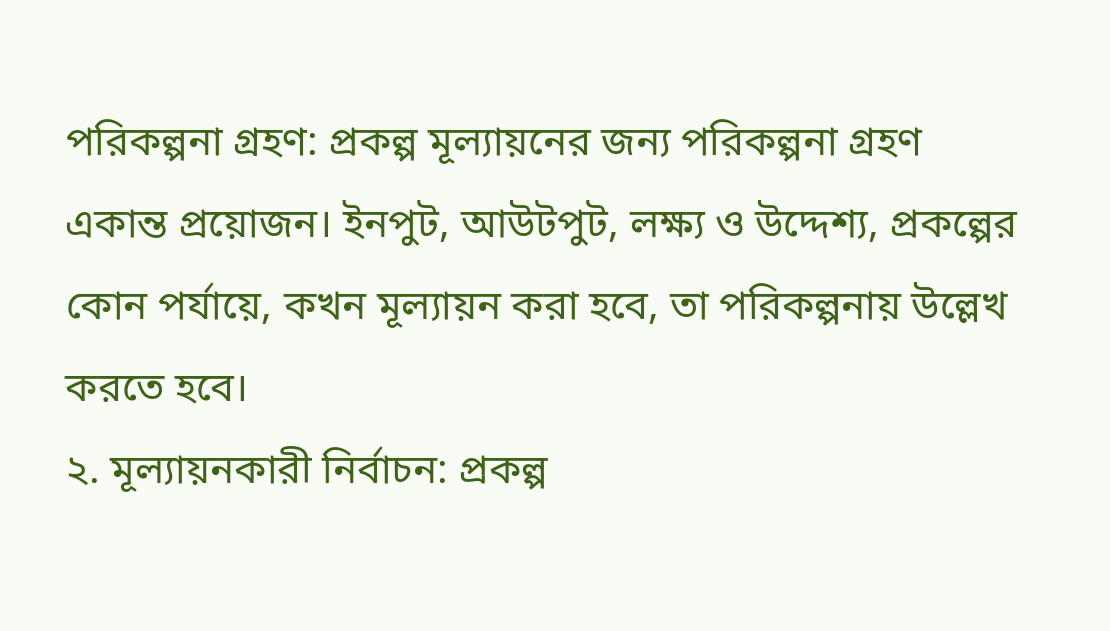পরিকল্পনা গ্রহণ: প্রকল্প মূল্যায়নের জন্য পরিকল্পনা গ্রহণ একান্ত প্রয়োজন। ইনপুট, আউটপুট, লক্ষ্য ও উদ্দেশ্য, প্রকল্পের কোন পর্যায়ে, কখন মূল্যায়ন করা হবে, তা পরিকল্পনায় উল্লেখ করতে হবে।
২. মূল্যায়নকারী নির্বাচন: প্রকল্প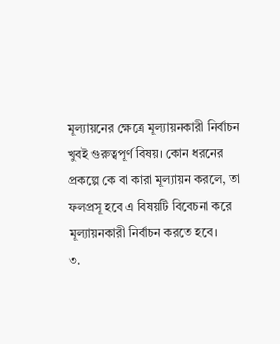মূল্যায়নের ক্ষেত্রে মূল্যায়নকারী নির্বাচন খুবই গুরুত্বপূর্ণ বিষয়। কোন ধরনের প্রকল্পে কে বা কারা মূল্যায়ন করলে, তা ফলপ্রসূ হবে এ বিষয়টি বিবেচনা করে মূল্যায়নকারী নির্বাচন করতে হবে।
৩.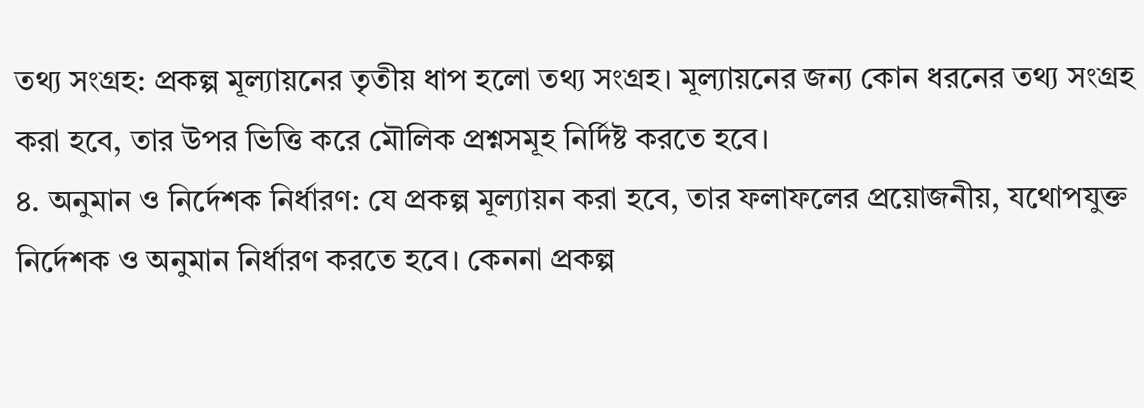তথ্য সংগ্রহ: প্রকল্প মূল্যায়নের তৃতীয় ধাপ হলো তথ্য সংগ্রহ। মূল্যায়নের জন্য কোন ধরনের তথ্য সংগ্রহ করা হবে, তার উপর ভিত্তি করে মৌলিক প্রশ্নসমূহ নির্দিষ্ট করতে হবে।
৪. অনুমান ও নির্দেশক নির্ধারণ: যে প্রকল্প মূল্যায়ন করা হবে, তার ফলাফলের প্রয়োজনীয়, যথোপযুক্ত নির্দেশক ও অনুমান নির্ধারণ করতে হবে। কেননা প্রকল্প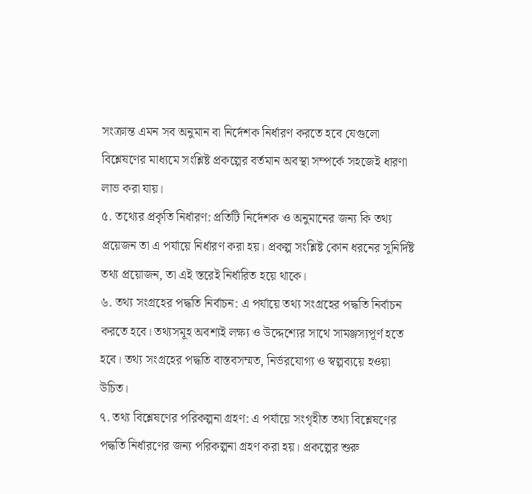সংক্রান্ত এমন সব অনুমান বা নির্দেশক নির্ধারণ করতে হবে যেগুলো বিশ্লেষণের মাধ্যমে সংশ্লিষ্ট প্রকল্পের বর্তমান অবস্থা সম্পর্কে সহজেই ধারণা লাভ করা যায়।
৫. তথ্যের প্রকৃতি নির্ধারণ: প্রতিটি নির্দেশক ও অনুমানের জন্য কি তথ্য প্রয়েজন তা এ পর্যায়ে নির্ধারণ করা হয়। প্রকল্প সংশ্লিষ্ট কোন ধরনের সুনির্দিষ্ট তথ্য প্রয়োজন, তা এই স্তরেই নির্ধারিত হয়ে থাকে।
৬. তথ্য সংগ্রহের পদ্ধতি নির্বাচন: এ পর্যায়ে তথ্য সংগ্রহের পদ্ধতি নির্বাচন করতে হবে। তথ্যসমূহ অবশ্যই লক্ষ্য ও উদ্দেশ্যের সাথে সামঞ্জস্যপূর্ণ হতে হবে। তথ্য সংগ্রহের পদ্ধতি বাস্তবসম্মত, নির্ভরযোগ্য ও স্বল্পব্যয়ে হওয়া উচিত।
৭. তথ্য বিশ্লেষণের পরিকল্পনা গ্রহণ: এ পর্যায়ে সংগৃহীত তথ্য বিশ্লেষণের পদ্ধতি নির্ধারণের জন্য পরিকল্পনা গ্রহণ করা হয়। প্রকল্পের শুরু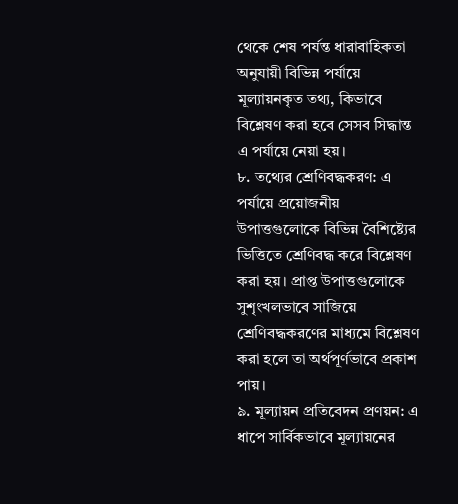থেকে শেষ পর্যন্ত ধারাবাহিকতা অনুযায়ী বিভিন্ন পর্যায়ে মূল্যায়নকৃত তথ্য, কিভাবে বিশ্লেষণ করা হবে সেসব সিদ্ধান্ত এ পর্যায়ে নেয়া হয়।
৮. তথ্যের শ্রেণিবদ্ধকরণ: এ পর্যায়ে প্রয়োজনীয় উপাত্তগুলোকে বিভিন্ন বৈশিষ্ট্যের ভিত্তিতে শ্রেণিবদ্ধ করে বিশ্লেষণ করা হয়। প্রাপ্ত উপাত্তগুলোকে সুশৃংখলভাবে সাজিয়ে শ্রেণিবদ্ধকরণের মাধ্যমে বিশ্লেষণ করা হলে তা অর্থপূর্ণভাবে প্রকাশ পায়।
৯. মূল্যায়ন প্রতিবেদন প্রণয়ন: এ ধাপে সার্বিকভাবে মূল্যায়নের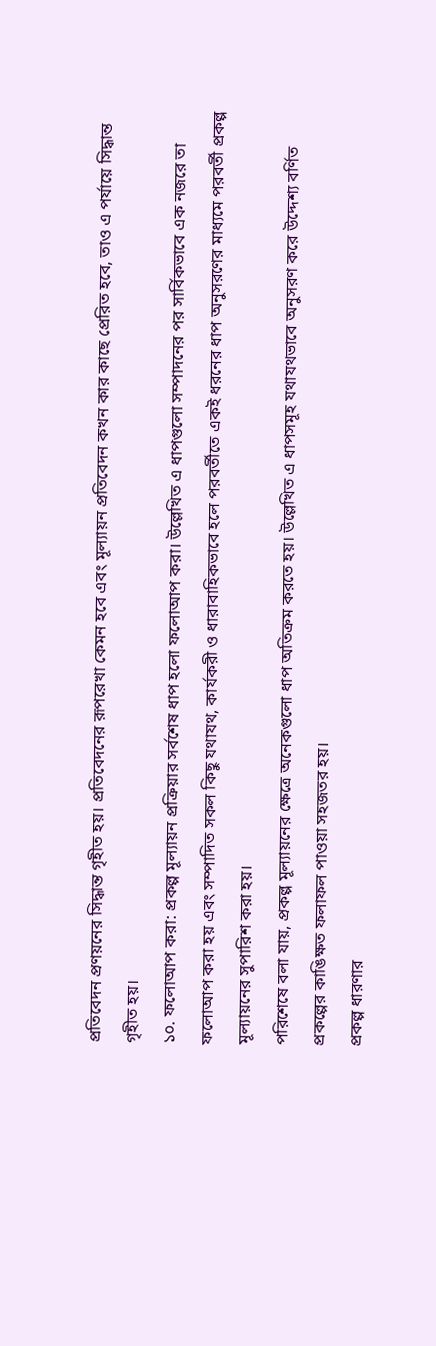প্রতিবেদন প্রণয়নের সিদ্ধান্ত গৃহীত হয়। প্রতিবেদনের রূপরেখা কেমন হবে এবং মূল্যায়ন প্রতিবেদন কখন কার কাছে প্রেরিত হবে, তাও এ পর্যায়ে সিদ্ধান্ত গৃহীত হয়।
১০. ফলোআপ করা: প্রকল্প মূল্যায়ন প্রক্রিয়ার সর্বশেষ ধাপ হলো ফলোআপ করা। উল্লেখিত এ ধাপগুলো সম্পাদনের পর সার্বিকভাবে এক নজরে তা ফলোআপ করা হয় এবং সম্পাদিত সকল কিছু যথাযথ, কার্যকরী ও ধারাবাহিকভাবে হলে পরবর্তীতে একই ধরনের ধাপ অনুসরণের মাধ্যমে পরবর্তী প্রকল্প মূল্যায়নের সুপারিশ করা হয়।
পরিশেষে বলা যায়, প্রকল্প মূল্যায়নের ক্ষেত্রে অনেকগুলো ধাপ অতিক্রম করতে হয়। উল্লেখিত এ ধাপসমূহ যথাযথভাবে অনুসরণ করে উদ্দেশ্য বর্ণিত প্রকল্পের কাঙিক্ষত ফলাফল পাওয়া সহজতর হয়।
প্রকল্প ধারণার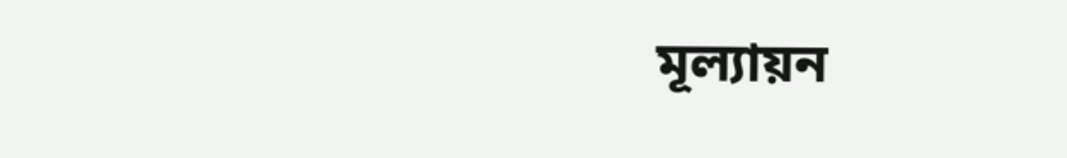মূল্যায়ন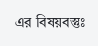এর বিষয়বস্তুঃ